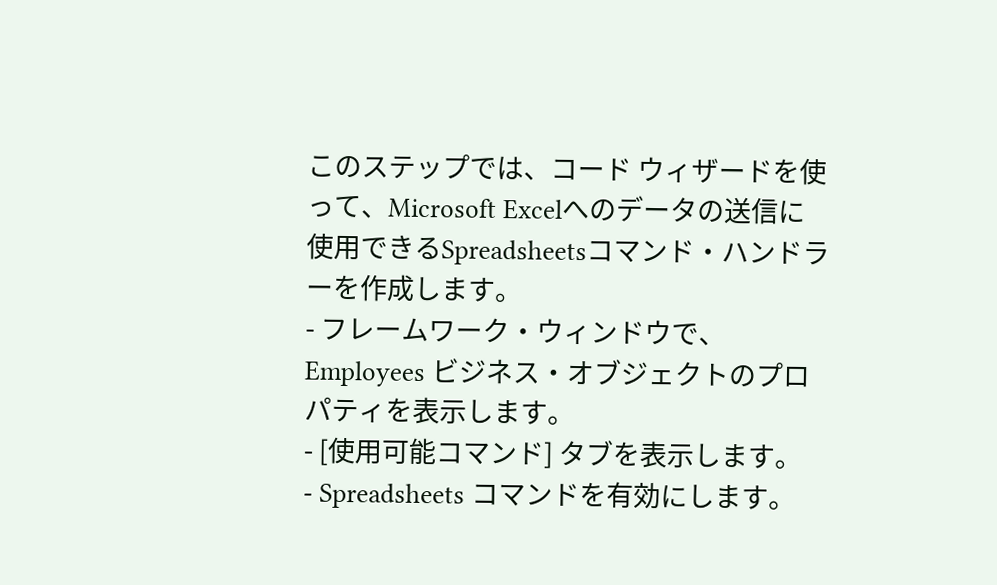このステップでは、コード ウィザードを使って、Microsoft Excelへのデータの送信に使用できるSpreadsheetsコマンド・ハンドラーを作成します。
- フレームワーク・ウィンドウで、Employees ビジネス・オブジェクトのプロパティを表示します。
- [使用可能コマンド] タブを表示します。
- Spreadsheets コマンドを有効にします。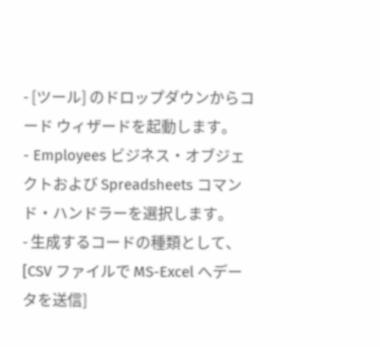- [ツール] のドロップダウンからコード ウィザードを起動します。
- Employees ビジネス・オブジェクトおよび Spreadsheets コマンド・ハンドラーを選択します。
- 生成するコードの種類として、[CSV ファイルで MS-Excel へデータを送信]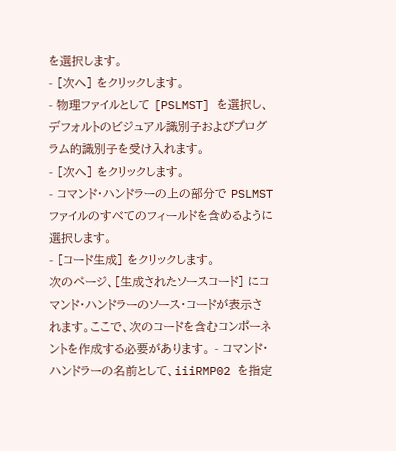を選択します。
- [次へ] をクリックします。
- 物理ファイルとして [PSLMST] を選択し、デフォルトのビジュアル識別子およびプログラム的識別子を受け入れます。
- [次へ] をクリックします。
- コマンド・ハンドラーの上の部分で PSLMST ファイルのすべてのフィールドを含めるように選択します。
- [コード生成] をクリックします。
次のページ、[生成されたソースコード] にコマンド・ハンドラーのソース・コードが表示されます。ここで、次のコードを含むコンポーネントを作成する必要があります。 - コマンド・ハンドラーの名前として、iiiRMP02 を指定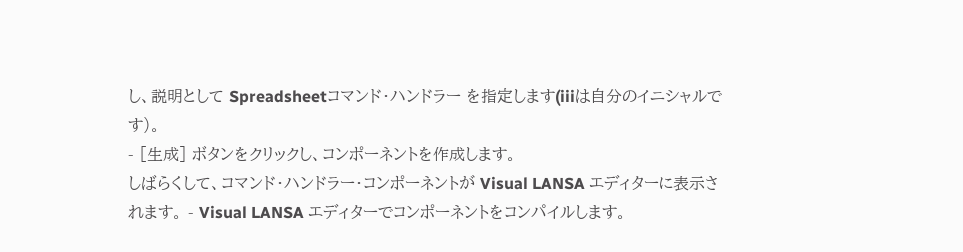し、説明として Spreadsheetコマンド・ハンドラー を指定します(iiiは自分のイニシャルです)。
- [生成] ボタンをクリックし、コンポーネントを作成します。
しばらくして、コマンド・ハンドラー・コンポーネントが Visual LANSA エディターに表示されます。 - Visual LANSA エディターでコンポーネントをコンパイルします。